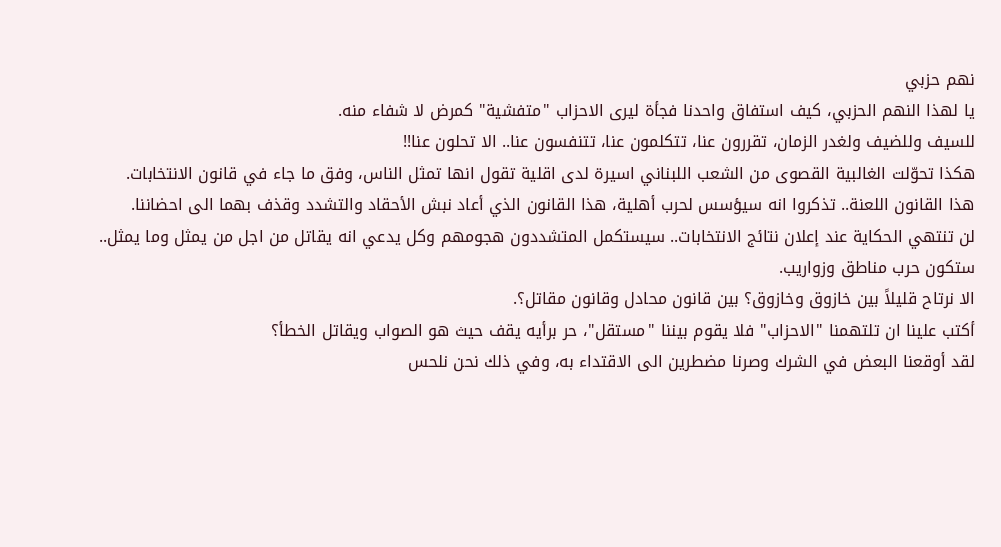نهم حزبي
يا لهذا النهم الحزبي، كيف استفاق واحدنا فجأة ليرى الاحزاب "متفشية" كمرض لا شفاء منه.
للسيف وللضيف ولغدر الزمان، تقررون عنا، تتكلمون عنا، تتنفسون عنا.. الا تحلون عنا!!
هكذا تحوّلت الغالبية القصوى من الشعب اللبناني اسيرة لدى اقلية تقول انها تمثل الناس، وفق ما جاء في قانون الانتخابات.
هذا القانون اللعنة.. تذكروا انه سيؤسس لحرب أهلية، هذا القانون الذي أعاد نبش الأحقاد والتشدد وقذف بهما الى احضاننا.
لن تنتهي الحكاية عند إعلان نتائج الانتخابات.. سيستكمل المتشددون هجومهم وكل يدعي انه يقاتل من اجل من يمثل وما يمثل.. ستكون حرب مناطق وزواريب.
الا نرتاح قليلاً بين خازوق وخازوق؟ بين قانون محادل وقانون مقاتل؟.
أكتب علينا ان تلتهمنا "الاحزاب" فلا يقوم بيننا "مستقل"، حر برأيه يقف حيث هو الصواب ويقاتل الخطأ؟
لقد أوقعنا البعض في الشرك وصرنا مضطرين الى الاقتداء به، وفي ذلك نحن نلحس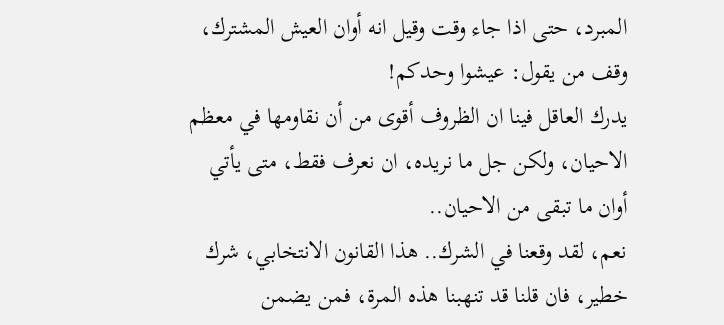المبرد، حتى اذا جاء وقت وقيل انه أوان العيش المشترك، وقف من يقول: عيشوا وحدكم!
يدرك العاقل فينا ان الظروف أقوى من أن نقاومها في معظم الاحيان، ولكن جل ما نريده، ان نعرف فقط، متى يأتي أوان ما تبقى من الاحيان..
نعم، لقد وقعنا في الشرك.. هذا القانون الانتخابي، شرك خطير، فان قلنا قد تنهبنا هذه المرة، فمن يضمن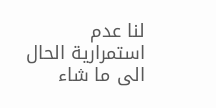لنا عدم استمرارية الحال الى ما شاء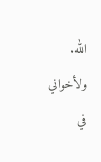الله.
ولأخواني في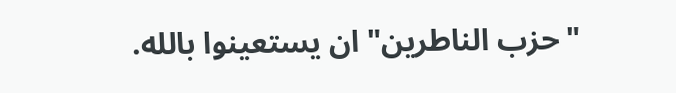"حزب الناطرين" ان يستعينوا بالله.